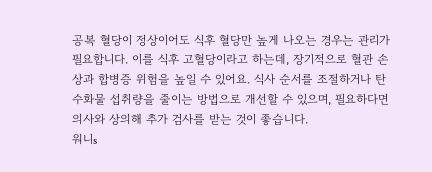공복 혈당이 정상이어도 식후 혈당만 높게 나오는 경우는 관리가 필요합니다. 이를 식후 고혈당이라고 하는데, 장기적으로 혈관 손상과 합병증 위험을 높일 수 있어요. 식사 순서를 조절하거나 탄수화물 섭취량을 줄이는 방법으로 개선할 수 있으며, 필요하다면 의사와 상의해 추가 검사를 받는 것이 좋습니다.
워니s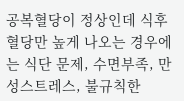공복혈당이 정상인데 식후 혈당만 높게 나오는 경우에는 식단 문제, 수면부족, 만성스트레스, 불규칙한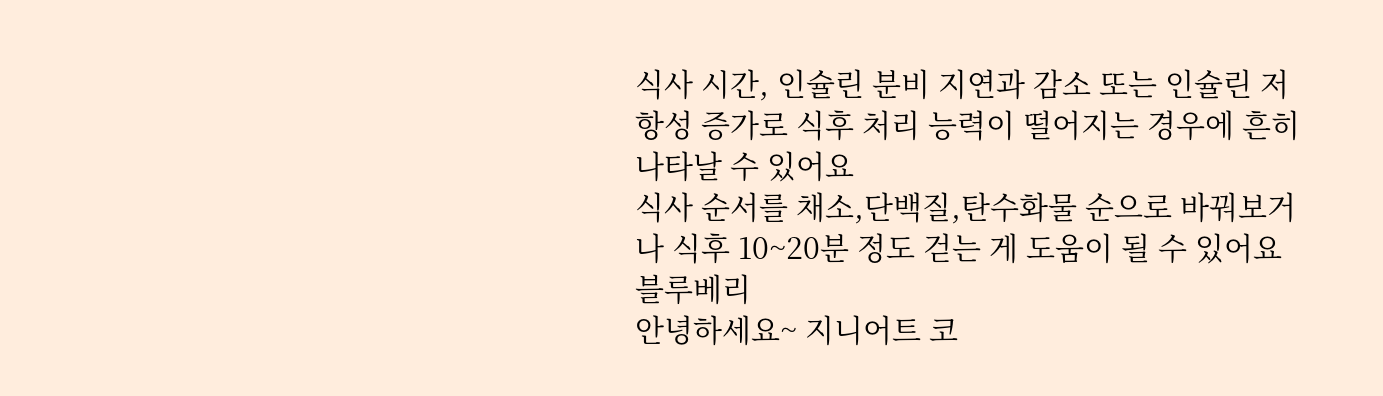식사 시간, 인슐린 분비 지연과 감소 또는 인슐린 저항성 증가로 식후 처리 능력이 떨어지는 경우에 흔히 나타날 수 있어요
식사 순서를 채소,단백질,탄수화물 순으로 바꿔보거나 식후 10~20분 정도 걷는 게 도움이 될 수 있어요
블루베리
안녕하세요~ 지니어트 코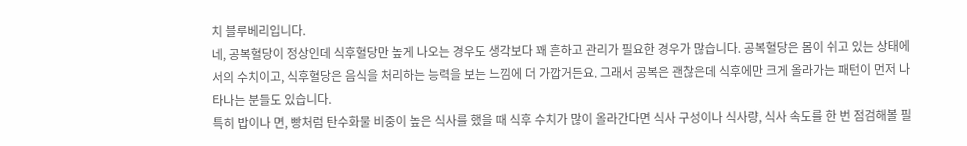치 블루베리입니다.
네, 공복혈당이 정상인데 식후혈당만 높게 나오는 경우도 생각보다 꽤 흔하고 관리가 필요한 경우가 많습니다. 공복혈당은 몸이 쉬고 있는 상태에서의 수치이고, 식후혈당은 음식을 처리하는 능력을 보는 느낌에 더 가깝거든요. 그래서 공복은 괜찮은데 식후에만 크게 올라가는 패턴이 먼저 나타나는 분들도 있습니다.
특히 밥이나 면, 빵처럼 탄수화물 비중이 높은 식사를 했을 때 식후 수치가 많이 올라간다면 식사 구성이나 식사량, 식사 속도를 한 번 점검해볼 필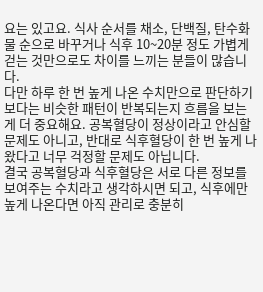요는 있고요. 식사 순서를 채소, 단백질, 탄수화물 순으로 바꾸거나 식후 10~20분 정도 가볍게 걷는 것만으로도 차이를 느끼는 분들이 많습니다.
다만 하루 한 번 높게 나온 수치만으로 판단하기보다는 비슷한 패턴이 반복되는지 흐름을 보는 게 더 중요해요. 공복혈당이 정상이라고 안심할 문제도 아니고, 반대로 식후혈당이 한 번 높게 나왔다고 너무 걱정할 문제도 아닙니다.
결국 공복혈당과 식후혈당은 서로 다른 정보를 보여주는 수치라고 생각하시면 되고, 식후에만 높게 나온다면 아직 관리로 충분히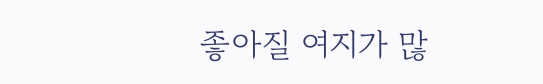좋아질 여지가 많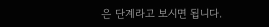은 단계라고 보시면 됩니다.